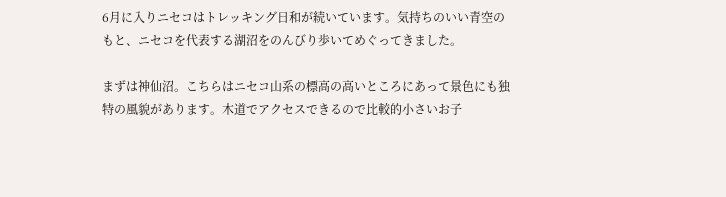6月に入りニセコはトレッキング日和が続いています。気持ちのいい青空のもと、ニセコを代表する湖沼をのんびり歩いてめぐってきました。

まずは神仙沼。こちらはニセコ山系の標高の高いところにあって景色にも独特の風貌があります。木道でアクセスできるので比較的小さいお子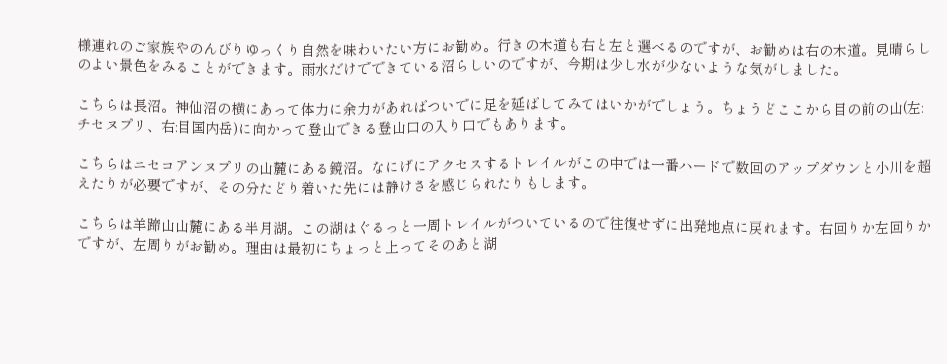様連れのご家族やのんびりゆっくり自然を味わいたい方にお勧め。行きの木道も右と左と選べるのですが、お勧めは右の木道。見晴らしのよい景色をみることができます。雨水だけでできている沼らしいのですが、今期は少し水が少ないような気がしました。

こちらは長沼。神仙沼の横にあって体力に余力があればついでに足を延ばしてみてはいかがでしょう。ちょうどここから目の前の山(左:チセヌプリ、右:目国内岳)に向かって登山できる登山口の入り口でもあります。

こちらはニセコアンヌプリの山麓にある鏡沼。なにげにアクセスするトレイルがこの中では一番ハードで数回のアップダウンと小川を超えたりが必要ですが、その分たどり着いた先には静けさを感じられたりもします。

こちらは羊蹄山山麓にある半月湖。この湖はぐるっと一周トレイルがついているので往復せずに出発地点に戻れます。右回りか左回りかですが、左周りがお勧め。理由は最初にちょっと上ってそのあと湖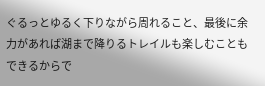ぐるっとゆるく下りながら周れること、最後に余力があれば湖まで降りるトレイルも楽しむこともできるからで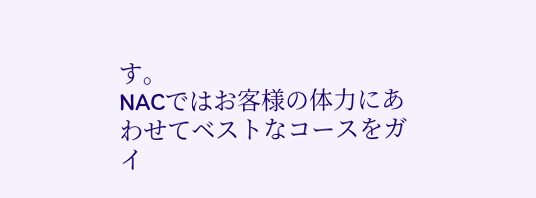す。
NACではお客様の体力にあわせてベストなコースをガイ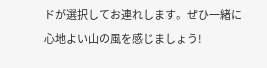ドが選択してお連れします。ぜひ一緒に心地よい山の風を感じましょう!